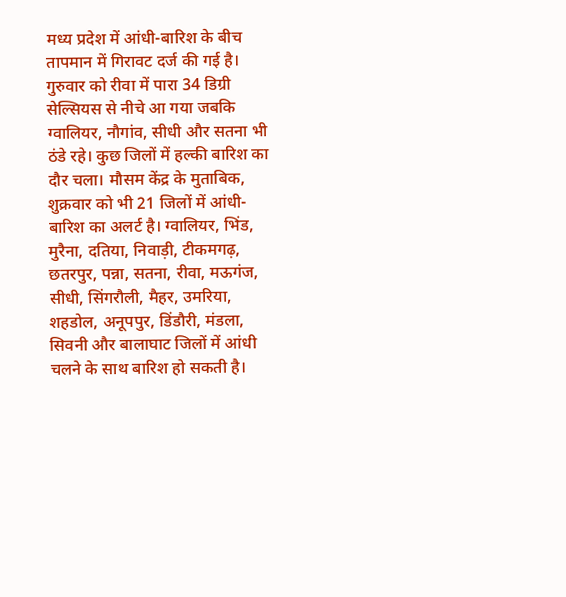मध्य प्रदेश में आंधी-बारिश के बीच तापमान में गिरावट दर्ज की गई है। गुरुवार को रीवा में पारा 34 डिग्री सेल्सियस से नीचे आ गया जबकि ग्वालियर, नौगांव, सीधी और सतना भी ठंडे रहे। कुछ जिलों में हल्की बारिश का दौर चला। मौसम केंद्र के मुताबिक, शुक्रवार को भी 21 जिलों में आंधी-बारिश का अलर्ट है। ग्वालियर, भिंड, मुरैना, दतिया, निवाड़ी, टीकमगढ़, छतरपुर, पन्ना, सतना, रीवा, मऊगंज, सीधी, सिंगरौली, मैहर, उमरिया, शहडोल, अनूपपुर, डिंडौरी, मंडला, सिवनी और बालाघाट जिलों में आंधी चलने के साथ बारिश हो सकती है।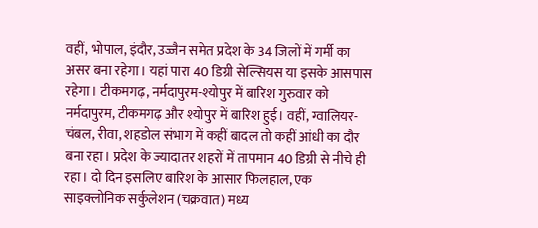वहीं, भोपाल, इंदौर, उज्जैन समेत प्रदेश के 34 जिलों में गर्मी का असर बना रहेगा। यहां पारा 40 डिग्री सेल्सियस या इसके आसपास रहेगा। टीकमगढ़, नर्मदापुरम-श्योपुर में बारिश गुरुवार को नर्मदापुरम, टीकमगढ़ और श्योपुर में बारिश हुई। वहीं, ग्वालियर-चंबल, रीवा, शहडोल संभाग में कहीं बादल तो कहीं आंधी का दौर बना रहा। प्रदेश के ज्यादातर शहरों में तापमान 40 डिग्री से नीचे ही रहा। दो दिन इसलिए बारिश के आसार फिलहाल, एक साइक्लोनिक सर्कुलेशन (चक्रवात) मध्य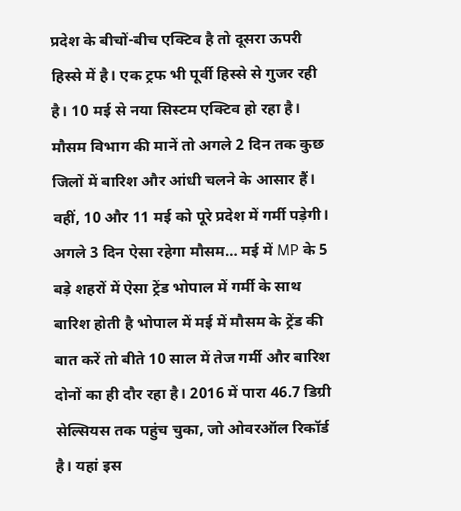प्रदेश के बीचों-बीच एक्टिव है तो दूसरा ऊपरी हिस्से में है। एक ट्रफ भी पूर्वी हिस्से से गुजर रही है। 10 मई से नया सिस्टम एक्टिव हो रहा है। मौसम विभाग की मानें तो अगले 2 दिन तक कुछ जिलों में बारिश और आंधी चलने के आसार हैं। वहीं, 10 और 11 मई को पूरे प्रदेश में गर्मी पड़ेगी। अगले 3 दिन ऐसा रहेगा मौसम… मई में MP के 5 बड़े शहरों में ऐसा ट्रेंड भोपाल में गर्मी के साथ बारिश होती है भोपाल में मई में मौसम के ट्रेंड की बात करें तो बीते 10 साल में तेज गर्मी और बारिश दोनों का ही दौर रहा है। 2016 में पारा 46.7 डिग्री सेल्सियस तक पहुंच चुका, जो ओवरऑल रिकॉर्ड है। यहां इस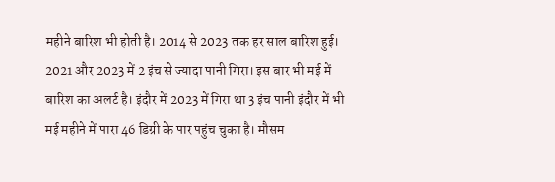महीने बारिश भी होती है। 2014 से 2023 तक हर साल बारिश हुई। 2021 और 2023 में 2 इंच से ज्यादा पानी गिरा। इस बार भी मई में बारिश का अलर्ट है। इंदौर में 2023 में गिरा था 3 इंच पानी इंदौर में भी मई महीने में पारा 46 डिग्री के पार पहुंच चुका है। मौसम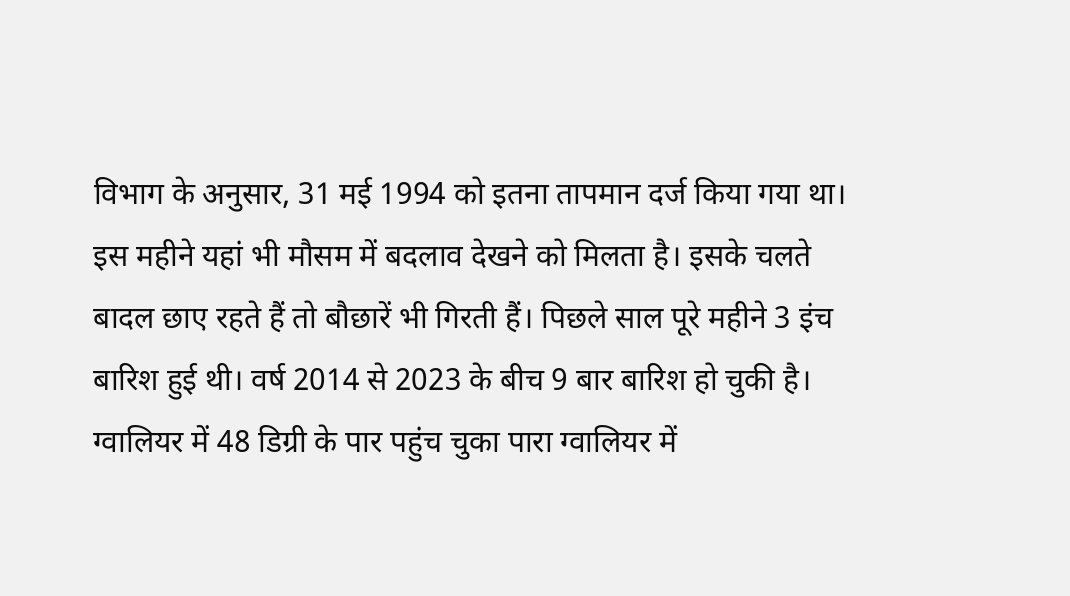विभाग के अनुसार, 31 मई 1994 को इतना तापमान दर्ज किया गया था। इस महीने यहां भी मौसम में बदलाव देखने को मिलता है। इसके चलते बादल छाए रहते हैं तो बौछारें भी गिरती हैं। पिछले साल पूरे महीने 3 इंच बारिश हुई थी। वर्ष 2014 से 2023 के बीच 9 बार बारिश हो चुकी है। ग्वालियर में 48 डिग्री के पार पहुंच चुका पारा ग्वालियर में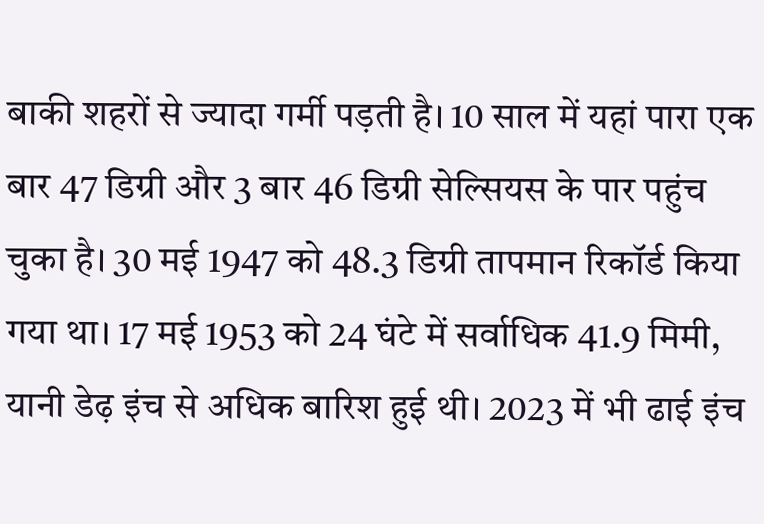बाकी शहरों से ज्यादा गर्मी पड़ती है। 10 साल में यहां पारा एक बार 47 डिग्री और 3 बार 46 डिग्री सेल्सियस के पार पहुंच चुका है। 30 मई 1947 को 48.3 डिग्री तापमान रिकॉर्ड किया गया था। 17 मई 1953 को 24 घंटे में सर्वाधिक 41.9 मिमी, यानी डेढ़ इंच से अधिक बारिश हुई थी। 2023 में भी ढाई इंच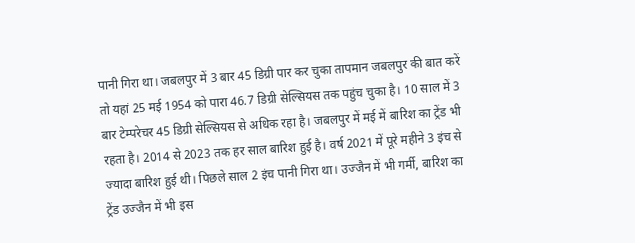पानी गिरा था। जबलपुर में 3 बार 45 डिग्री पार कर चुका तापमान जबलपुर की बात करें तो यहां 25 मई 1954 को पारा 46.7 डिग्री सेल्सियस तक पहुंच चुका है। 10 साल में 3 बार टेम्परेचर 45 डिग्री सेल्सियस से अधिक रहा है। जबलपुर में मई में बारिश का ट्रेंड भी रहता है। 2014 से 2023 तक हर साल बारिश हुई है। वर्ष 2021 में पूरे महीने 3 इंच से ज्यादा बारिश हुई थी। पिछले साल 2 इंच पानी गिरा था। उज्जैन में भी गर्मी, बारिश का ट्रेंड उज्जैन में भी इस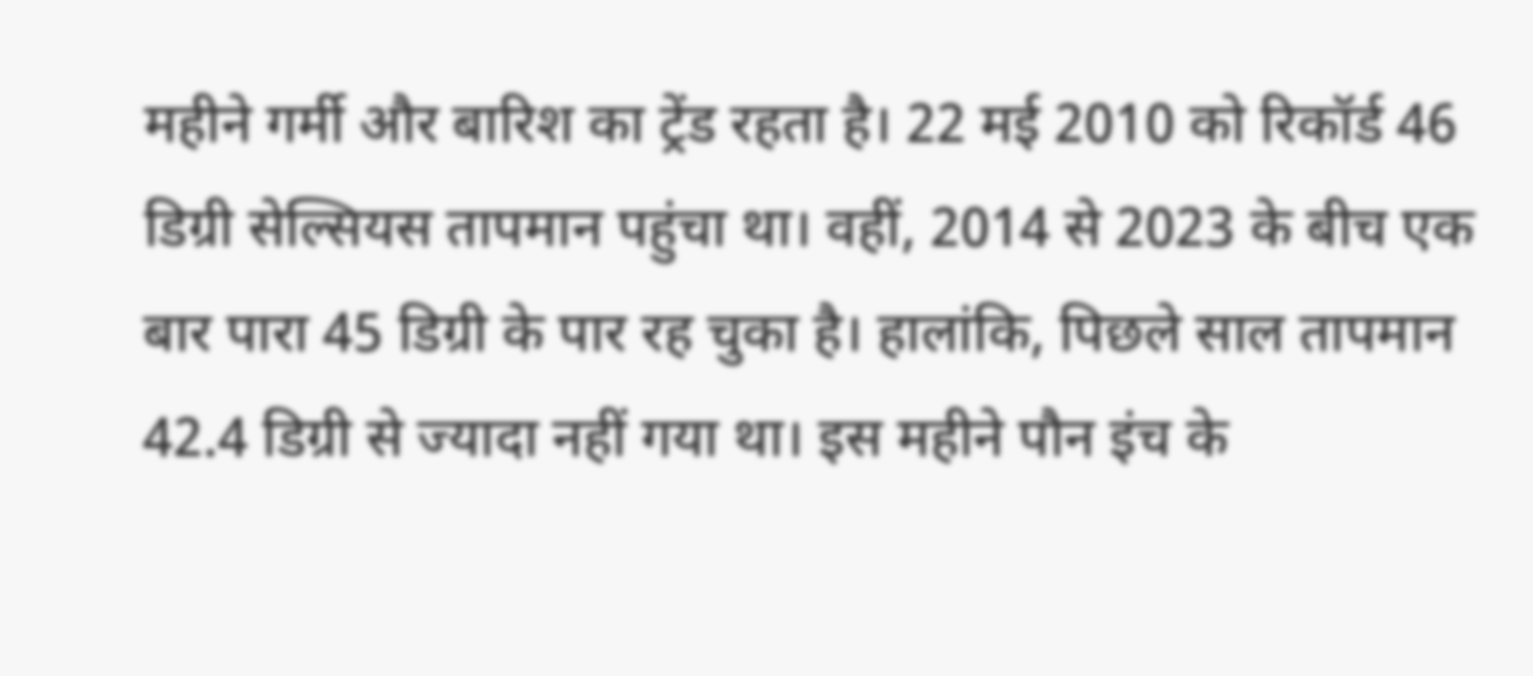महीने गर्मी और बारिश का ट्रेंड रहता है। 22 मई 2010 को रिकॉर्ड 46 डिग्री सेल्सियस तापमान पहुंचा था। वहीं, 2014 से 2023 के बीच एक बार पारा 45 डिग्री के पार रह चुका है। हालांकि, पिछले साल तापमान 42.4 डिग्री से ज्यादा नहीं गया था। इस महीने पौन इंच के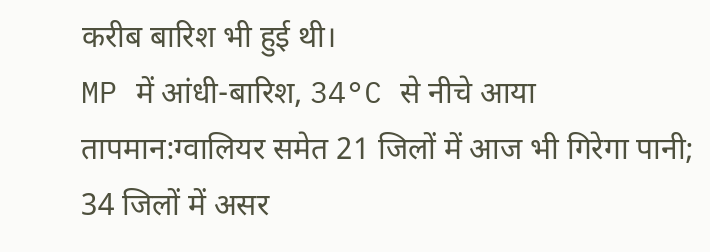करीब बारिश भी हुई थी।
MP में आंधी-बारिश, 34°C से नीचे आया तापमान:ग्वालियर समेत 21 जिलों में आज भी गिरेगा पानी; 34 जिलों में असर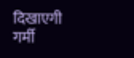दिखाएगी गर्मी